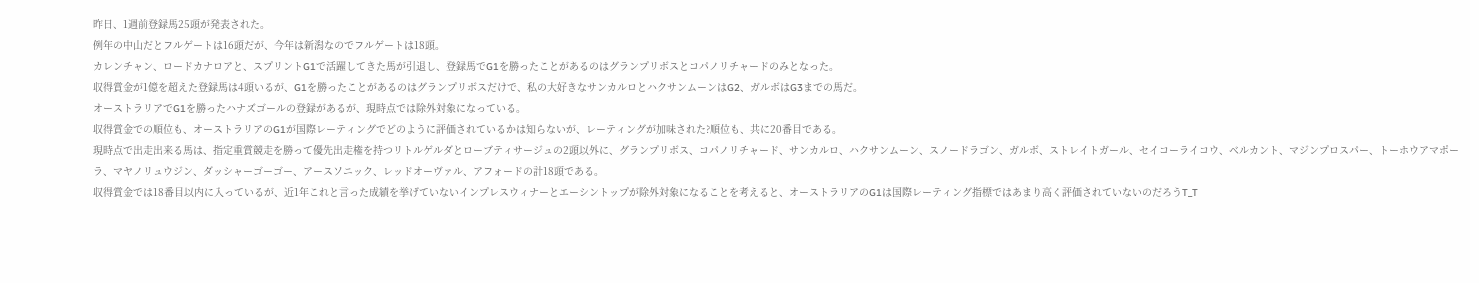昨日、1週前登録馬25頭が発表された。
例年の中山だとフルゲートは16頭だが、今年は新潟なのでフルゲートは18頭。
カレンチャン、ロードカナロアと、スプリントG1で活躍してきた馬が引退し、登録馬でG1を勝ったことがあるのはグランプリボスとコパノリチャードのみとなった。
収得賞金が1億を超えた登録馬は4頭いるが、G1を勝ったことがあるのはグランプリボスだけで、私の大好きなサンカルロとハクサンムーンはG2、ガルボはG3までの馬だ。
オーストラリアでG1を勝ったハナズゴールの登録があるが、現時点では除外対象になっている。
収得賞金での順位も、オーストラリアのG1が国際レーティングでどのように評価されているかは知らないが、レーティングが加味された?順位も、共に20番目である。
現時点で出走出来る馬は、指定重賞競走を勝って優先出走権を持つリトルゲルダとローブティサージュの2頭以外に、グランプリボス、コパノリチャード、サンカルロ、ハクサンムーン、スノードラゴン、ガルボ、ストレイトガール、セイコーライコウ、ベルカント、マジンプロスパー、トーホウアマポーラ、マヤノリュウジン、ダッシャーゴーゴー、アースソニック、レッドオーヴァル、アフォードの計18頭である。
収得賞金では18番目以内に入っているが、近1年これと言った成績を挙げていないインプレスウィナーとエーシントップが除外対象になることを考えると、オーストラリアのG1は国際レーティング指標ではあまり高く評価されていないのだろうT_T